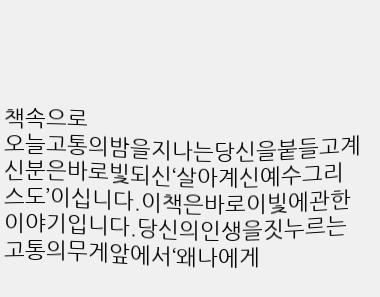책속으로
오늘고통의밤을지나는당신을붙들고계신분은바로빛되신‘살아계신예수그리스도’이십니다.이책은바로이빛에관한이야기입니다.당신의인생을짓누르는고통의무게앞에서‘왜나에게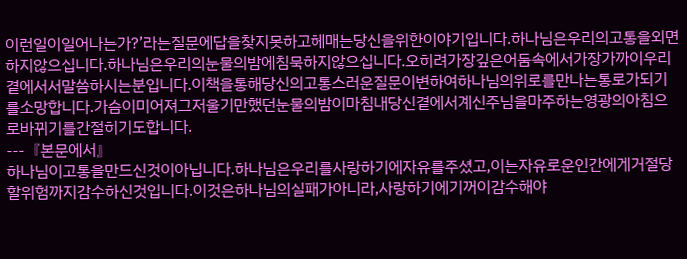이런일이일어나는가?’라는질문에답을찾지못하고헤매는당신을위한이야기입니다.하나님은우리의고통을외면하지않으십니다.하나님은우리의눈물의밤에침묵하지않으십니다.오히려가장깊은어둠속에서가장가까이우리곁에서서말씀하시는분입니다.이책을통해당신의고통스러운질문이변하여하나님의위로를만나는통로가되기를소망합니다.가슴이미어져그저울기만했던눈물의밤이마침내당신곁에서계신주님을마주하는영광의아침으로바뀌기를간절히기도합니다.
---『본문에서』
하나님이고통을만드신것이아닙니다.하나님은우리를사랑하기에자유를주셨고,이는자유로운인간에게거절당할위험까지감수하신것입니다.이것은하나님의실패가아니라,사랑하기에기꺼이감수해야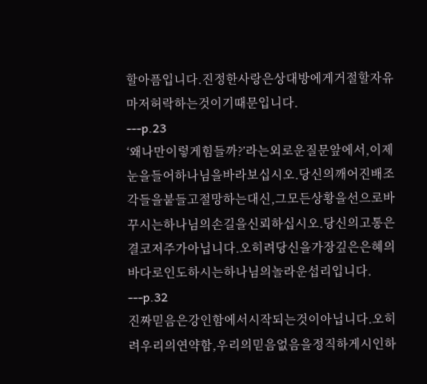할아픔입니다.진정한사랑은상대방에게거절할자유마저허락하는것이기때문입니다.
---p.23
‘왜나만이렇게힘들까?’라는외로운질문앞에서,이제눈을들어하나님을바라보십시오.당신의깨어진배조각들을붙들고절망하는대신,그모든상황을선으로바꾸시는하나님의손길을신뢰하십시오.당신의고통은결코저주가아닙니다.오히려당신을가장깊은은혜의바다로인도하시는하나님의놀라운섭리입니다.
---p.32
진짜믿음은강인함에서시작되는것이아닙니다.오히려우리의연약함,우리의믿음없음을정직하게시인하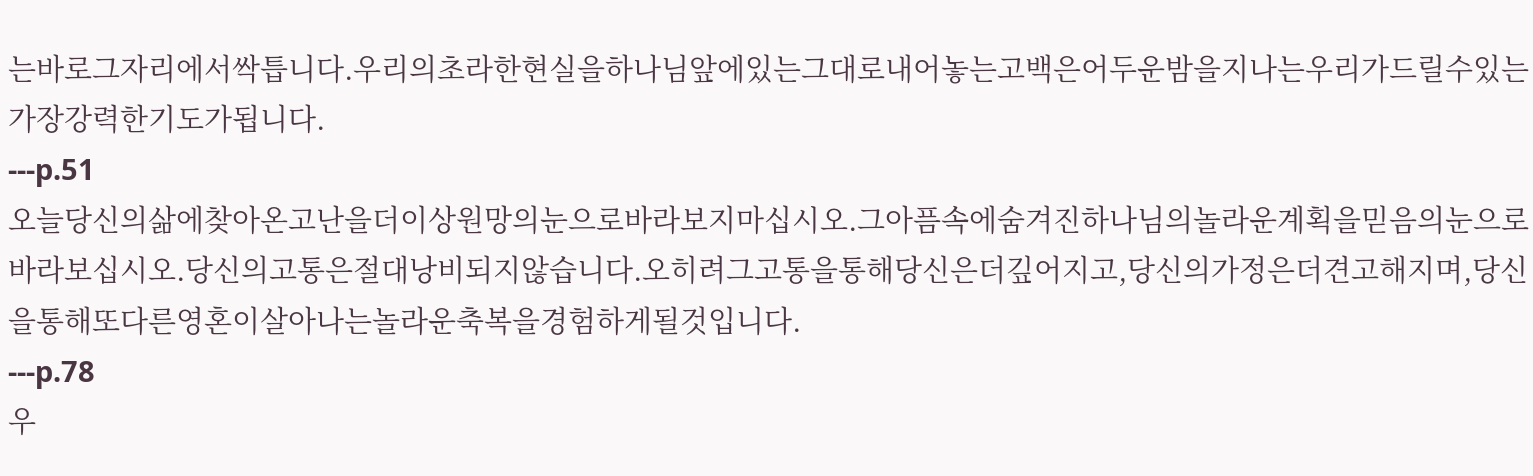는바로그자리에서싹틉니다.우리의초라한현실을하나님앞에있는그대로내어놓는고백은어두운밤을지나는우리가드릴수있는가장강력한기도가됩니다.
---p.51
오늘당신의삶에찾아온고난을더이상원망의눈으로바라보지마십시오.그아픔속에숨겨진하나님의놀라운계획을믿음의눈으로바라보십시오.당신의고통은절대낭비되지않습니다.오히려그고통을통해당신은더깊어지고,당신의가정은더견고해지며,당신을통해또다른영혼이살아나는놀라운축복을경험하게될것입니다.
---p.78
우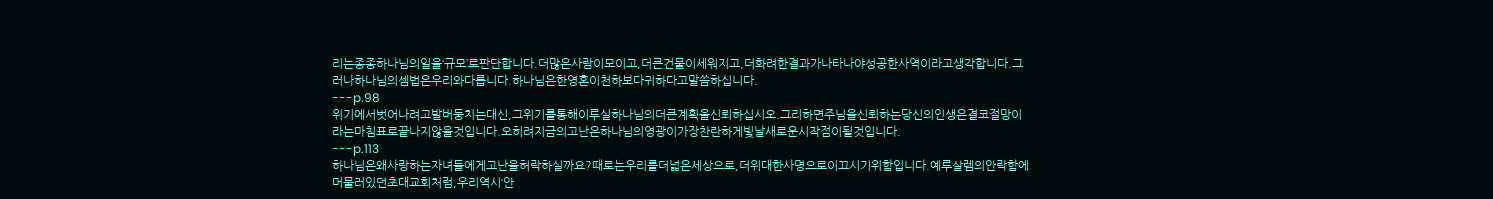리는종종하나님의일을‘규모’로판단합니다.더많은사람이모이고,더큰건물이세워지고,더화려한결과가나타나야성공한사역이라고생각합니다.그러나하나님의셈법은우리와다릅니다.하나님은한영혼이천하보다귀하다고말씀하십니다.
---p.98
위기에서벗어나려고발버둥치는대신,그위기를통해이루실하나님의더큰계획을신뢰하십시오.그리하면주님을신뢰하는당신의인생은결코절망이라는마침표로끝나지않을것입니다.오히려지금의고난은하나님의영광이가장찬란하게빛날새로운시작점이될것입니다.
---p.113
하나님은왜사랑하는자녀들에게고난을허락하실까요?때로는우리를더넓은세상으로,더위대한사명으로이끄시기위함입니다.예루살렘의안락함에머물러있던초대교회처럼,우리역시‘안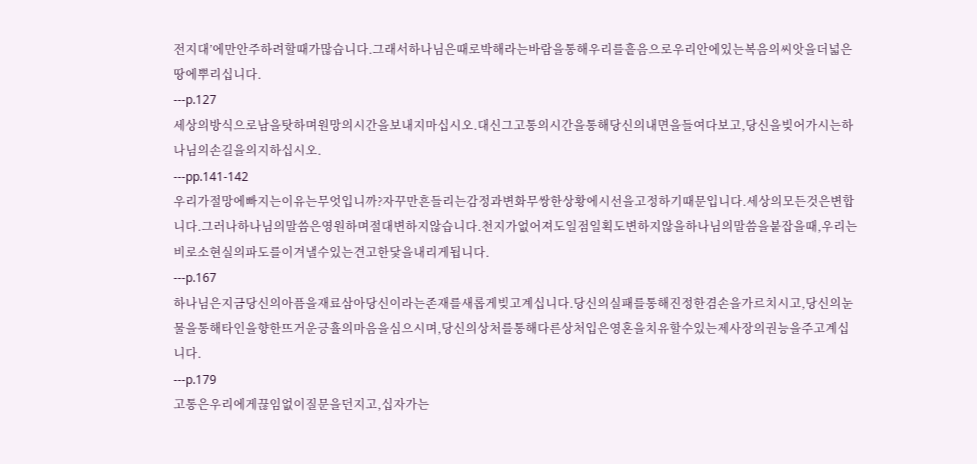전지대’에만안주하려할때가많습니다.그래서하나님은때로박해라는바람을통해우리를흩음으로우리안에있는복음의씨앗을더넓은땅에뿌리십니다.
---p.127
세상의방식으로남을탓하며원망의시간을보내지마십시오.대신그고통의시간을통해당신의내면을들여다보고,당신을빚어가시는하나님의손길을의지하십시오.
---pp.141-142
우리가절망에빠지는이유는무엇입니까?자꾸만흔들리는감정과변화무쌍한상황에시선을고정하기때문입니다.세상의모든것은변합니다.그러나하나님의말씀은영원하며절대변하지않습니다.천지가없어져도일점일획도변하지않을하나님의말씀을붙잡을때,우리는비로소현실의파도를이겨낼수있는견고한닻을내리게됩니다.
---p.167
하나님은지금당신의아픔을재료삼아당신이라는존재를새롭게빚고계십니다.당신의실패를통해진정한겸손을가르치시고,당신의눈물을통해타인을향한뜨거운긍휼의마음을심으시며,당신의상처를통해다른상처입은영혼을치유할수있는제사장의권능을주고계십니다.
---p.179
고통은우리에게끊임없이질문을던지고,십자가는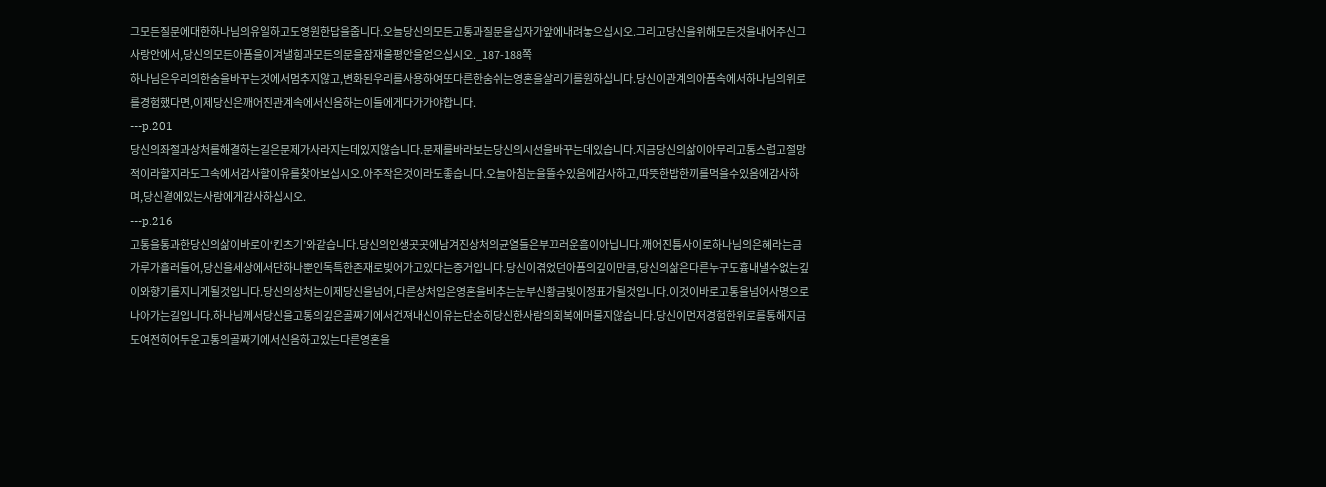그모든질문에대한하나님의유일하고도영원한답을줍니다.오늘당신의모든고통과질문을십자가앞에내려놓으십시오.그리고당신을위해모든것을내어주신그사랑안에서,당신의모든아픔을이겨낼힘과모든의문을잠재울평안을얻으십시오._187-188쪽
하나님은우리의한숨을바꾸는것에서멈추지않고,변화된우리를사용하여또다른한숨쉬는영혼을살리기를원하십니다.당신이관계의아픔속에서하나님의위로를경험했다면,이제당신은깨어진관계속에서신음하는이들에게다가가야합니다.
---p.201
당신의좌절과상처를해결하는길은문제가사라지는데있지않습니다.문제를바라보는당신의시선을바꾸는데있습니다.지금당신의삶이아무리고통스럽고절망적이라할지라도그속에서감사할이유를찾아보십시오.아주작은것이라도좋습니다.오늘아침눈을뜰수있음에감사하고,따뜻한밥한끼를먹을수있음에감사하며,당신곁에있는사람에게감사하십시오.
---p.216
고통을통과한당신의삶이바로이‘킨츠기’와같습니다.당신의인생곳곳에남겨진상처의균열들은부끄러운흠이아닙니다.깨어진틈사이로하나님의은혜라는금가루가흘러들어,당신을세상에서단하나뿐인독특한존재로빚어가고있다는증거입니다.당신이겪었던아픔의깊이만큼,당신의삶은다른누구도흉내낼수없는깊이와향기를지니게될것입니다.당신의상처는이제당신을넘어,다른상처입은영혼을비추는눈부신황금빛이정표가될것입니다.이것이바로고통을넘어사명으로나아가는길입니다.하나님께서당신을고통의깊은골짜기에서건져내신이유는단순히당신한사람의회복에머물지않습니다.당신이먼저경험한위로를통해지금도여전히어두운고통의골짜기에서신음하고있는다른영혼을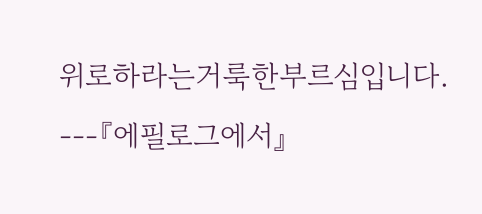위로하라는거룩한부르심입니다.
---『에필로그에서』